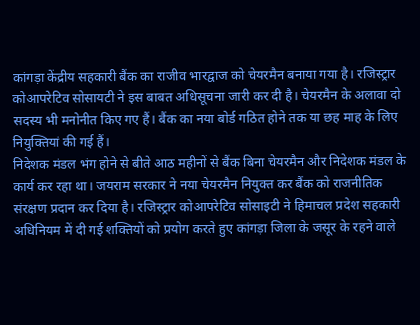कांगड़ा केंद्रीय सहकारी बैंक का राजीव भारद्वाज को चेयरमैन बनाया गया है। रजिस्ट्रार कोआपरेटिव सोसायटी ने इस बाबत अधिसूचना जारी कर दी है। चेयरमैन के अलावा दो सदस्य भी मनोनीत किए गए हैं। बैंक का नया बोर्ड गठित होने तक या छह माह के लिए नियुक्तियां की गई हैं।
निदेशक मंडल भंग होने से बीते आठ महीनों से बैंक बिना चेयरमैन और निदेशक मंडल के कार्य कर रहा था। जयराम सरकार ने नया चेयरमैन नियुक्त कर बैंक को राजनीतिक संरक्षण प्रदान कर दिया है। रजिस्ट्रार कोआपरेटिव सोसाइटी ने हिमाचल प्रदेश सहकारी अधिनियम में दी गई शक्तियों को प्रयोग करते हुए कांगड़ा जिला के जसूर के रहने वाले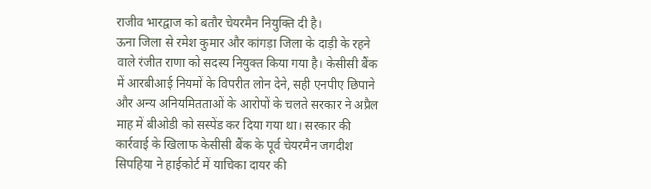राजीव भारद्वाज को बतौर चेयरमैन नियुक्ति दी है।
ऊना जिला से रमेश कुमार और कांगड़ा जिला के दाड़ी के रहने वाले रंजीत राणा को सदस्य नियुक्त किया गया है। केसीसी बैंक में आरबीआई नियमों के विपरीत लोन देने, सही एनपीए छिपाने और अन्य अनियमितताओं के आरोपों के चलते सरकार ने अप्रैल माह में बीओडी को सस्पेंड कर दिया गया था। सरकार की कार्रवाई के खिलाफ केसीसी बैंक के पूर्व चेयरमैन जगदीश सिपहिया ने हाईकोर्ट में याचिका दायर की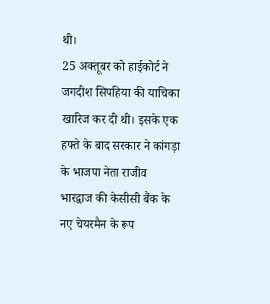थी।
25 अक्तूबर को हाईकोर्ट ने जगदीश सिपहिया की याचिका खारिज कर दी थी। इसके एक हफ्ते के बाद सरकार ने कांगड़ा के भाजपा नेता राजीव भारद्वाज की केसीसी बैंक के नए चेयरमैन के रूप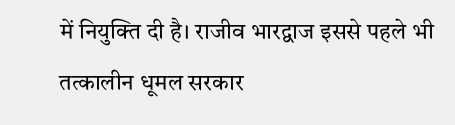में नियुक्ति दी है। राजीव भारद्वाज इससे पहले भी तत्कालीन धूमल सरकार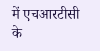में एचआरटीसी के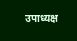उपाध्यक्ष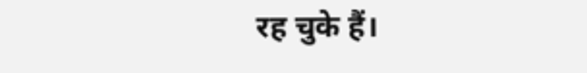रह चुके हैं।